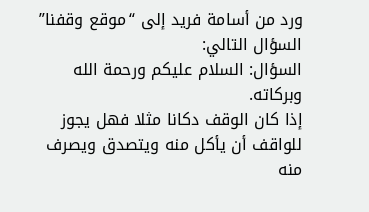ورد من أسامة فريد إلى “موقع وقفنا” السؤال التالي:
السؤال: السلام عليكم ورحمة الله وبركاته.
إذا كان الوقف دكانا مثلا فهل يجوز للواقف أن يأكل منه ويتصدق ويصرف منه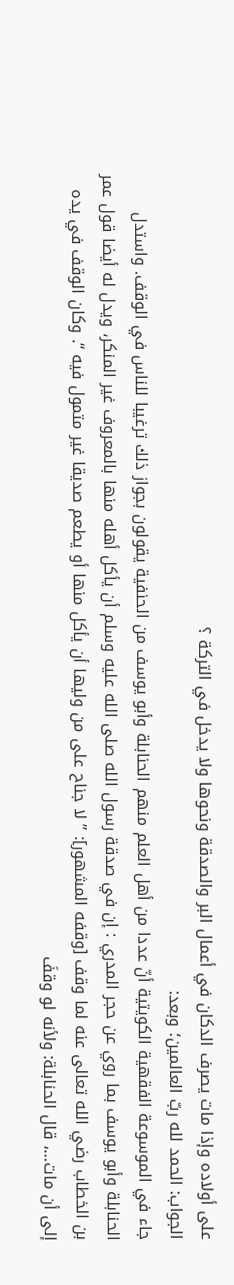على أولاده وإذا مات يصرف الدكان في أعمال البر والصدقة ونحوها ولا يدخل في التركة ؟
الجواب: الحمد لله ربّ العالمين؛ وبعد:
جاء في الموسوعة الفقهية الكويتية أنّ عددا من أهل العلم منهم الحنابلة وأبو يوسف من الحنفية يقولون بجواز ذلك ترغيبا للناس في الوقف. واستدل الحنابلة وأبو يوسف بما روي عن حجر المدري : إن في صدقة رسول الله صلى الله عليه وسلم أن يأكل أهله منها بالمعروف غير المنكر، ويدل له أيضا قول عمر بن الخطاب رضي الله تعالى عنه لما وقف [وقفه المشهور]: ” لا جناح على من وليها أن يأكل منها أو يطعم صديقا غير متمول فيه “. وكان الوقف في يده إلى أن مات…، قال الحنابلة: ولأنه لو وقفَ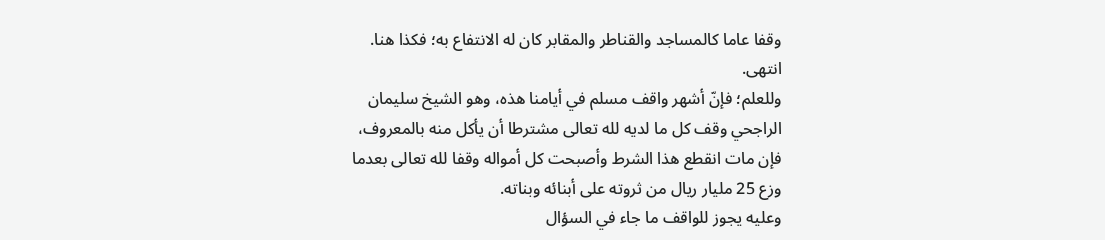وقفا عاما كالمساجد والقناطر والمقابر كان له الانتفاع به؛ فكذا هنا. انتهى.
وللعلم؛ فإنّ أشهر واقف مسلم في أيامنا هذه، وهو الشيخ سليمان الراجحي وقف كل ما لديه لله تعالى مشترطا أن يأكل منه بالمعروف، فإن مات انقطع هذا الشرط وأصبحت كل أمواله وقفا لله تعالى بعدما وزع 25 مليار ريال من ثروته على أبنائه وبناته.
وعليه يجوز للواقف ما جاء في السؤال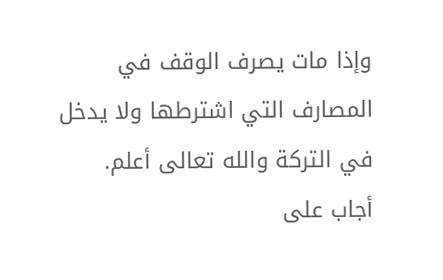وإذا مات يصرف الوقف في المصارف التي اشترطها ولا يدخل في التركة والله تعالى أعلم.
أجاب على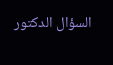السؤال الدكتور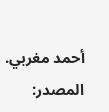أحمد مغربي.
المصدر: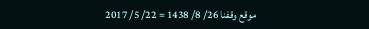موقع وقفنا 26/ 8/ 1438 = 22/ 5/ 2017